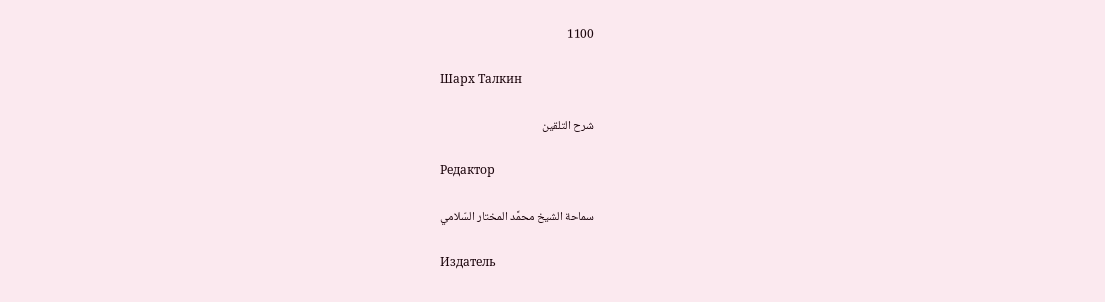1100

Шарх Талкин

شرح التلقين

Редактор

سماحة الشيخ محمَّد المختار السّلامي

Издатель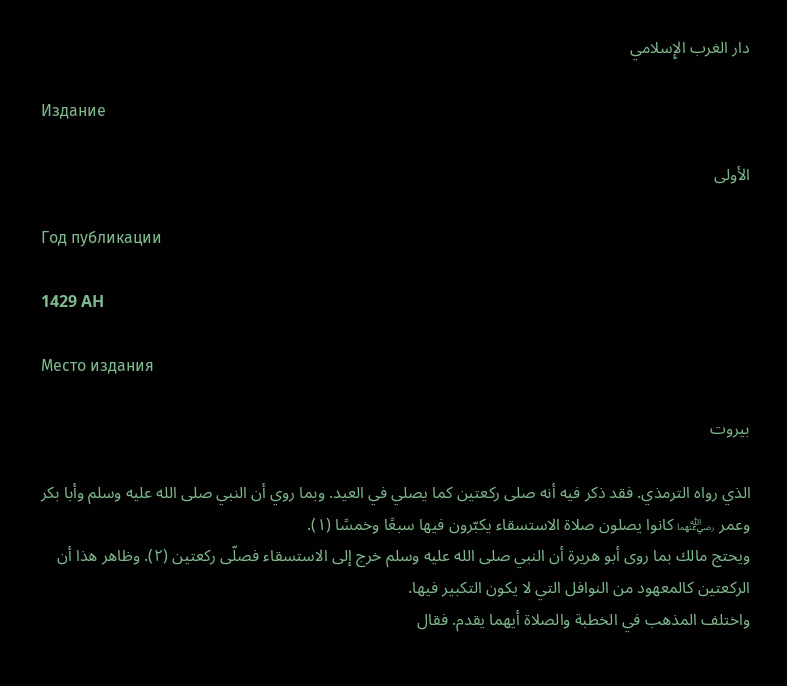دار الغرب الإِسلامي

Издание

الأولى

Год публикации

1429 AH

Место издания

بيروت

الذي رواه الترمذي. فقد ذكر فيه أنه صلى ركعتين كما يصلي في العيد. وبما روي أن النبي صلى الله عليه وسلم وأبا بكر وعمر ﵄ كانوا يصلون صلاة الاستسقاء يكبّرون فيها سبعًا وخمسًا (١).
ويحتج مالك بما روى أبو هريرة أن النبي صلى الله عليه وسلم خرج إلى الاستسقاء فصلّى ركعتين (٢). وظاهر هذا أن الركعتين كالمعهود من النوافل التي لا يكون التكبير فيها.
واختلف المذهب في الخطبة والصلاة أيهما يقدم. فقال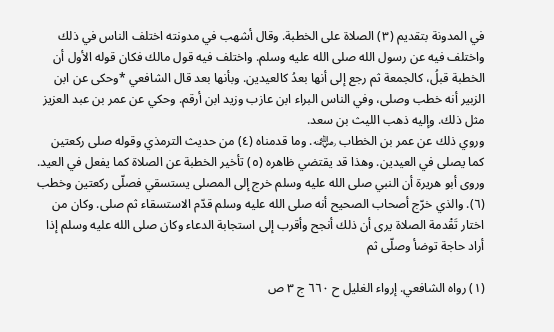في المدونة بتقديم (٣) الصلاة على الخطبة. وقال أشهب في مدونته اختلف الناس في ذلك واختلف فيه عن رسول الله صلى الله عليه وسلم. واختلف فيه قول مالك فكان قوله الأول أن الخطبة قبلُ، كالجمعة ثم رجع إلى أنها بعدُ كالعيدين. وبأنها بعد قال الشافعي *وحكى عن ابن الزبير أنه خطب وصلى، وفي الناس البراء ابن عازب وزيد ابن أرقم. وحكي عن عمر بن عبد العزيز مثل ذلك. وإليه ذهب الليث بن سعد.
وروي ذلك عن عمر بن الخطاب ﵁. وما قدمناه (٤) من حديث الترمذي وقوله صلى ركعتين كما يصلى في العيدين. وهذا قد يقتضي ظاهره (٥) تأخير الخطبة عن الصلاة كما يفعل في العيد. وروى أبو هريرة أن النبي صلى الله عليه وسلم خرج إلى المصلى يستسقي فصلّى ركعتين وخطب (٦). والذي خرّج أصحاب الصحيح أنه صلى الله عليه وسلم قدّم الاستسقاء ثم صلى. وكان من اختار تَقْدمة الصلاة يرى أن ذلك أنجح وأقرب إلى استجابة الدعاء وكان صلى الله عليه وسلم إذا أراد حاجة توضأ وصلّى ثم

(١) رواه الشافعي. إرواء الغليل ح ٦٦٠ ج ٣ ص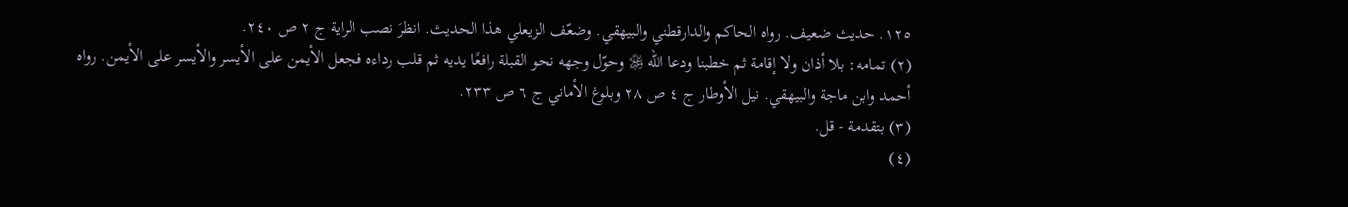١٢٥. حديث ضعيف. رواه الحاكم والدارقطني والبيهقي. وضعّف الزيعلي هذا الحديث. انظرَ نصب الراية ج ٢ ص ٢٤٠.
(٢) تمامه: بلا أذان ولا إقامة ثم خطبنا ودعا الله ﷿ وحوّل وجهه نحو القبلة رافعًا يديه ثم قلب رداءه فجعل الأيمن على الأيسر والأيسر على الأيمن. رواه أحمد وابن ماجة والبيهقي. نيل الأوطار ج ٤ ص ٢٨ وبلوغ الأماني ج ٦ ص ٢٣٣.
(٣) بتقدمة - قل.
(٤)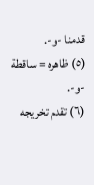قدمنا -و-.
(٥) ظاهره = ساقطة -و-.
(٦) تقدم تخريجه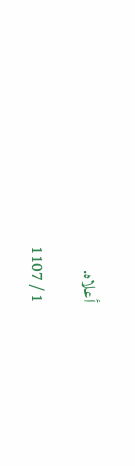أعلاه.

1 / 1107